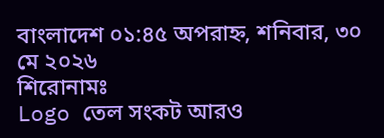বাংলাদেশ ০১:৪৫ অপরাহ্ন, শনিবার, ৩০ মে ২০২৬
শিরোনামঃ
Logo তেল সংকট আরও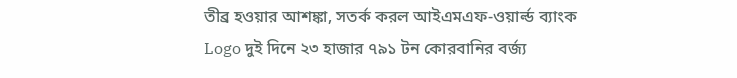তীব্র হওয়ার আশঙ্কা, সতর্ক করল আইএমএফ-ওয়ার্ল্ড ব্যাংক Logo দুই দিনে ২৩ হাজার ৭৯১ টন কোরবানির বর্জ্য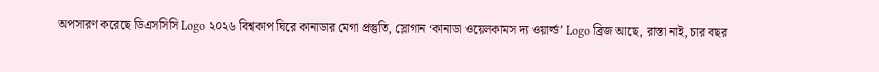অপসারণ করেছে ডিএসসিসি Logo ২০২৬ বিশ্বকাপ ঘিরে কানাডার মেগা প্রস্তুতি, স্লোগান ‘কানাডা ওয়েলকামস দ্য ওয়ার্ল্ড’ Logo ব্রিজ আছে, রাস্তা নাই, চার বছর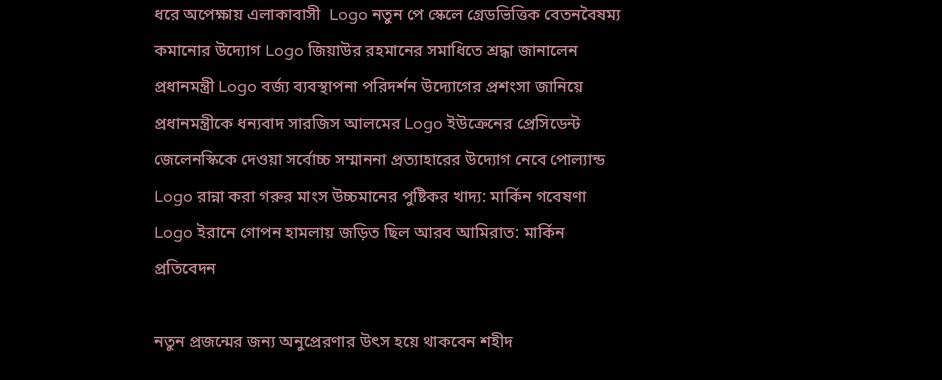ধরে অপেক্ষায় এলাকাবাসী  Logo নতুন পে স্কেলে গ্রেডভিত্তিক বেতনবৈষম্য কমানোর উদ্যোগ Logo জিয়াউর রহমানের সমাধিতে শ্রদ্ধা জানালেন প্রধানমন্ত্রী Logo বর্জ্য ব্যবস্থাপনা পরিদর্শন উদ্যোগের প্রশংসা জানিয়ে প্রধানমন্ত্রীকে ধন্যবাদ সারজিস আলমের Logo ইউক্রেনের প্রেসিডেন্ট জেলেনস্কিকে দেওয়া সর্বোচ্চ সম্মাননা প্রত্যাহারের উদ্যোগ নেবে পোল্যান্ড Logo রান্না করা গরুর মাংস উচ্চমানের পুষ্টিকর খাদ্য: মার্কিন গবেষণা Logo ইরানে গোপন হামলায় জড়িত ছিল আরব আমিরাত: মার্কিন প্রতিবেদন

নতুন প্রজন্মের জন্য অনুপ্রেরণার উৎস হয়ে থাকবেন শহীদ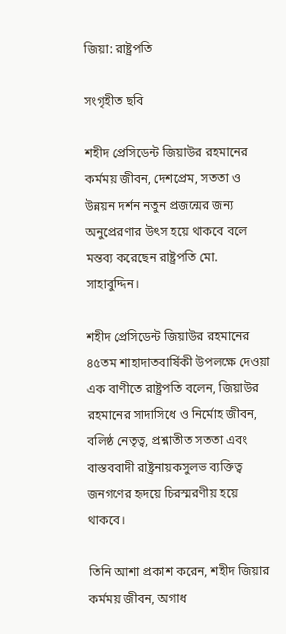জিয়া: রাষ্ট্রপতি

সংগৃহীত ছবি

শহীদ প্রেসিডেন্ট জিয়াউর রহমানের কর্মময় জীবন, দেশপ্রেম, সততা ও উন্নয়ন দর্শন নতুন প্রজন্মের জন্য অনুপ্রেরণার উৎস হয়ে থাকবে বলে মন্তব্য করেছেন রাষ্ট্রপতি মো. সাহাবুদ্দিন।

শহীদ প্রেসিডেন্ট জিয়াউর রহমানের ৪৫তম শাহাদাতবার্ষিকী উপলক্ষে দেওয়া এক বাণীতে রাষ্ট্রপতি বলেন, জিয়াউর রহমানের সাদাসিধে ও নির্মোহ জীবন, বলিষ্ঠ নেতৃত্ব, প্রশ্নাতীত সততা এবং বাস্তববাদী রাষ্ট্রনায়কসুলভ ব্যক্তিত্ব জনগণের হৃদয়ে চিরস্মরণীয় হয়ে থাকবে।

তিনি আশা প্রকাশ করেন, শহীদ জিয়ার কর্মময় জীবন, অগাধ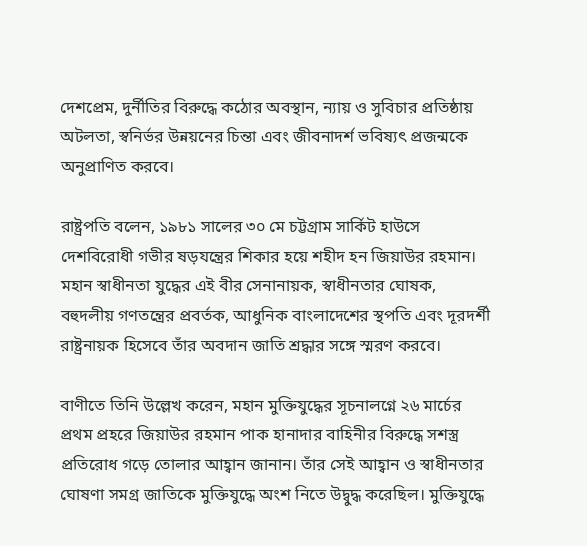দেশপ্রেম, দুর্নীতির বিরুদ্ধে কঠোর অবস্থান, ন্যায় ও সুবিচার প্রতিষ্ঠায় অটলতা, স্বনির্ভর উন্নয়নের চিন্তা এবং জীবনাদর্শ ভবিষ্যৎ প্রজন্মকে অনুপ্রাণিত করবে।

রাষ্ট্রপতি বলেন, ১৯৮১ সালের ৩০ মে চট্টগ্রাম সার্কিট হাউসে দেশবিরোধী গভীর ষড়যন্ত্রের শিকার হয়ে শহীদ হন জিয়াউর রহমান। মহান স্বাধীনতা যুদ্ধের এই বীর সেনানায়ক, স্বাধীনতার ঘোষক, বহুদলীয় গণতন্ত্রের প্রবর্তক, আধুনিক বাংলাদেশের স্থপতি এবং দূরদর্শী রাষ্ট্রনায়ক হিসেবে তাঁর অবদান জাতি শ্রদ্ধার সঙ্গে স্মরণ করবে।

বাণীতে তিনি উল্লেখ করেন, মহান মুক্তিযুদ্ধের সূচনালগ্নে ২৬ মার্চের প্রথম প্রহরে জিয়াউর রহমান পাক হানাদার বাহিনীর বিরুদ্ধে সশস্ত্র প্রতিরোধ গড়ে তোলার আহ্বান জানান। তাঁর সেই আহ্বান ও স্বাধীনতার ঘোষণা সমগ্র জাতিকে মুক্তিযুদ্ধে অংশ নিতে উদ্বুদ্ধ করেছিল। মুক্তিযুদ্ধে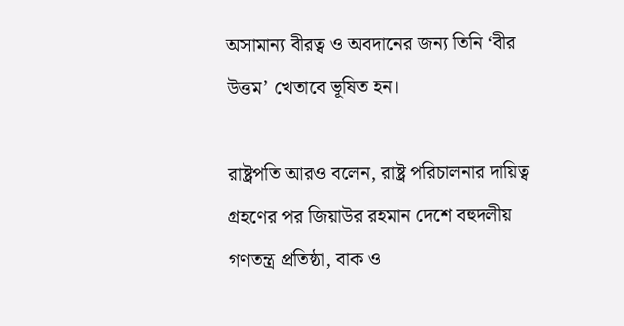অসামান্য বীরত্ব ও অবদানের জন্য তিনি ‘বীর উত্তম’ খেতাবে ভূষিত হন।

রাষ্ট্রপতি আরও বলেন, রাষ্ট্র পরিচালনার দায়িত্ব গ্রহণের পর জিয়াউর রহমান দেশে বহুদলীয় গণতন্ত্র প্রতিষ্ঠা, বাক ও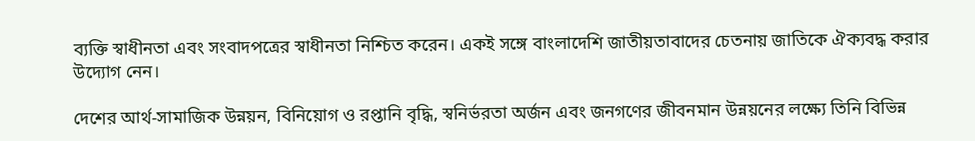ব্যক্তি স্বাধীনতা এবং সংবাদপত্রের স্বাধীনতা নিশ্চিত করেন। একই সঙ্গে বাংলাদেশি জাতীয়তাবাদের চেতনায় জাতিকে ঐক্যবদ্ধ করার উদ্যোগ নেন।

দেশের আর্থ-সামাজিক উন্নয়ন, বিনিয়োগ ও রপ্তানি বৃদ্ধি, স্বনির্ভরতা অর্জন এবং জনগণের জীবনমান উন্নয়নের লক্ষ্যে তিনি বিভিন্ন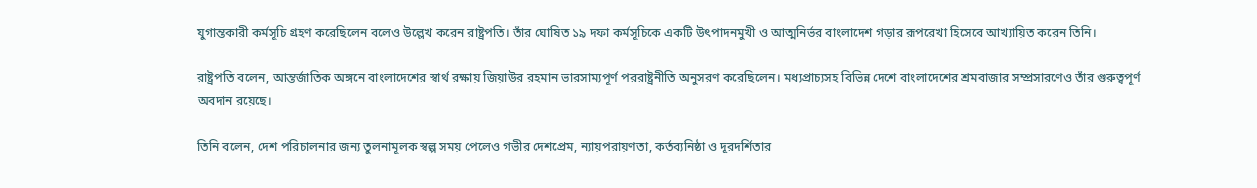যুগান্তকারী কর্মসূচি গ্রহণ করেছিলেন বলেও উল্লেখ করেন রাষ্ট্রপতি। তাঁর ঘোষিত ১৯ দফা কর্মসূচিকে একটি উৎপাদনমুখী ও আত্মনির্ভর বাংলাদেশ গড়ার রূপরেখা হিসেবে আখ্যায়িত করেন তিনি।

রাষ্ট্রপতি বলেন, আন্তর্জাতিক অঙ্গনে বাংলাদেশের স্বার্থ রক্ষায় জিয়াউর রহমান ভারসাম্যপূর্ণ পররাষ্ট্রনীতি অনুসরণ করেছিলেন। মধ্যপ্রাচ্যসহ বিভিন্ন দেশে বাংলাদেশের শ্রমবাজার সম্প্রসারণেও তাঁর গুরুত্বপূর্ণ অবদান রয়েছে।

তিনি বলেন, দেশ পরিচালনার জন্য তুলনামূলক স্বল্প সময় পেলেও গভীর দেশপ্রেম, ন্যায়পরায়ণতা, কর্তব্যনিষ্ঠা ও দূরদর্শিতার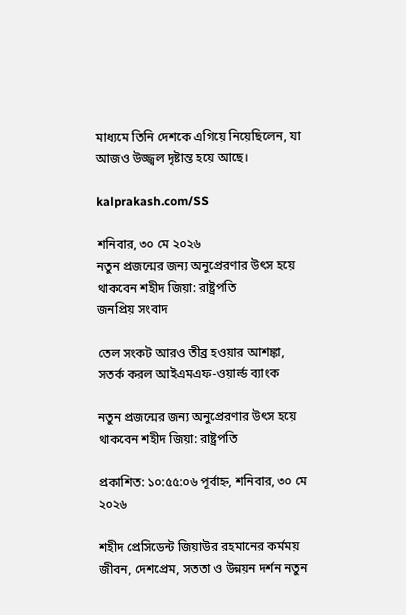মাধ্যমে তিনি দেশকে এগিয়ে নিয়েছিলেন, যা আজও উজ্জ্বল দৃষ্টান্ত হয়ে আছে।

kalprakash.com/SS

শনিবার, ৩০ মে ২০২৬
নতুন প্রজন্মের জন্য অনুপ্রেরণার উৎস হয়ে থাকবেন শহীদ জিয়া: রাষ্ট্রপতি
জনপ্রিয় সংবাদ

তেল সংকট আরও তীব্র হওয়ার আশঙ্কা, সতর্ক করল আইএমএফ-ওয়ার্ল্ড ব্যাংক

নতুন প্রজন্মের জন্য অনুপ্রেরণার উৎস হয়ে থাকবেন শহীদ জিয়া: রাষ্ট্রপতি

প্রকাশিত: ১০:৫৫:০৬ পূর্বাহ্ন, শনিবার, ৩০ মে ২০২৬

শহীদ প্রেসিডেন্ট জিয়াউর রহমানের কর্মময় জীবন, দেশপ্রেম, সততা ও উন্নয়ন দর্শন নতুন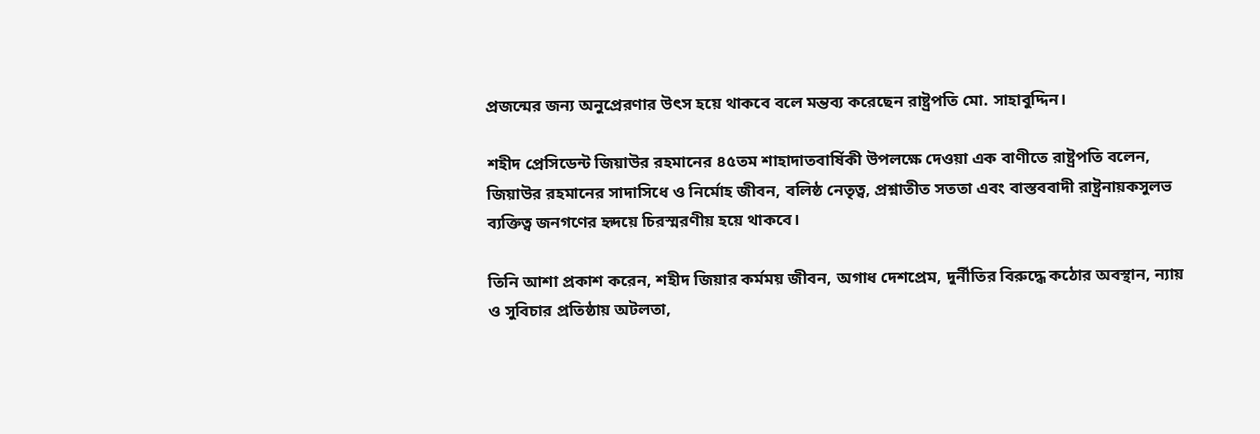প্রজন্মের জন্য অনুপ্রেরণার উৎস হয়ে থাকবে বলে মন্তব্য করেছেন রাষ্ট্রপতি মো. সাহাবুদ্দিন।

শহীদ প্রেসিডেন্ট জিয়াউর রহমানের ৪৫তম শাহাদাতবার্ষিকী উপলক্ষে দেওয়া এক বাণীতে রাষ্ট্রপতি বলেন, জিয়াউর রহমানের সাদাসিধে ও নির্মোহ জীবন, বলিষ্ঠ নেতৃত্ব, প্রশ্নাতীত সততা এবং বাস্তববাদী রাষ্ট্রনায়কসুলভ ব্যক্তিত্ব জনগণের হৃদয়ে চিরস্মরণীয় হয়ে থাকবে।

তিনি আশা প্রকাশ করেন, শহীদ জিয়ার কর্মময় জীবন, অগাধ দেশপ্রেম, দুর্নীতির বিরুদ্ধে কঠোর অবস্থান, ন্যায় ও সুবিচার প্রতিষ্ঠায় অটলতা,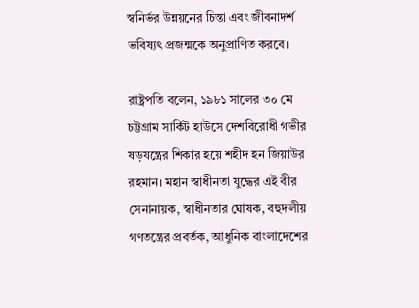স্বনির্ভর উন্নয়নের চিন্তা এবং জীবনাদর্শ ভবিষ্যৎ প্রজন্মকে অনুপ্রাণিত করবে।

রাষ্ট্রপতি বলেন, ১৯৮১ সালের ৩০ মে চট্টগ্রাম সার্কিট হাউসে দেশবিরোধী গভীর ষড়যন্ত্রের শিকার হয়ে শহীদ হন জিয়াউর রহমান। মহান স্বাধীনতা যুদ্ধের এই বীর সেনানায়ক, স্বাধীনতার ঘোষক, বহুদলীয় গণতন্ত্রের প্রবর্তক, আধুনিক বাংলাদেশের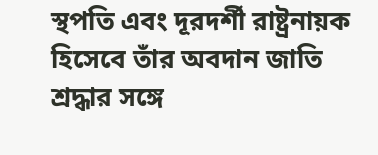স্থপতি এবং দূরদর্শী রাষ্ট্রনায়ক হিসেবে তাঁর অবদান জাতি শ্রদ্ধার সঙ্গে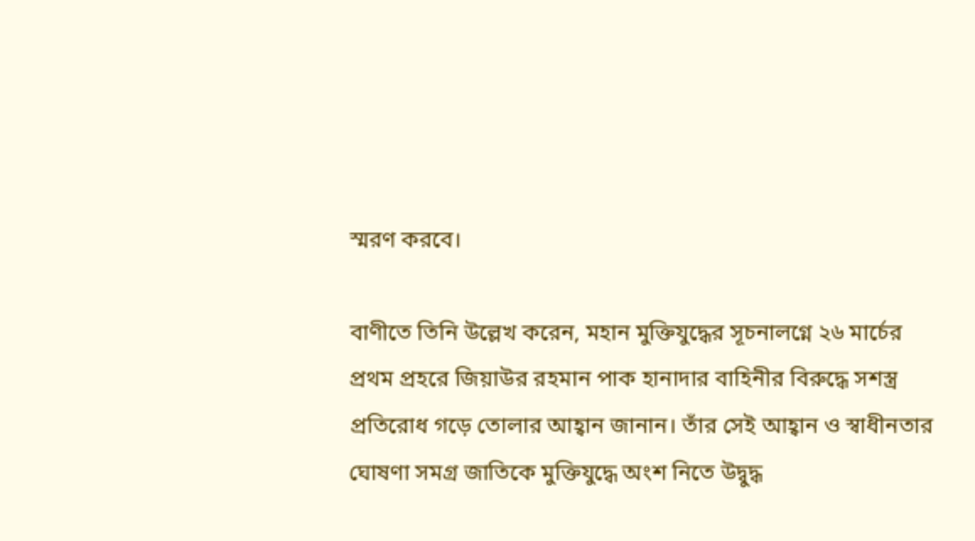স্মরণ করবে।

বাণীতে তিনি উল্লেখ করেন, মহান মুক্তিযুদ্ধের সূচনালগ্নে ২৬ মার্চের প্রথম প্রহরে জিয়াউর রহমান পাক হানাদার বাহিনীর বিরুদ্ধে সশস্ত্র প্রতিরোধ গড়ে তোলার আহ্বান জানান। তাঁর সেই আহ্বান ও স্বাধীনতার ঘোষণা সমগ্র জাতিকে মুক্তিযুদ্ধে অংশ নিতে উদ্বুদ্ধ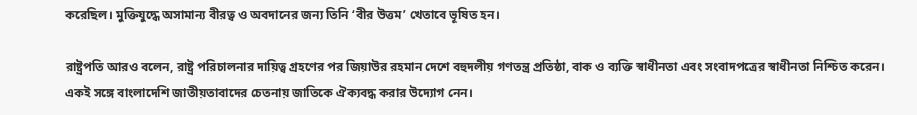করেছিল। মুক্তিযুদ্ধে অসামান্য বীরত্ব ও অবদানের জন্য তিনি ‘বীর উত্তম’ খেতাবে ভূষিত হন।

রাষ্ট্রপতি আরও বলেন, রাষ্ট্র পরিচালনার দায়িত্ব গ্রহণের পর জিয়াউর রহমান দেশে বহুদলীয় গণতন্ত্র প্রতিষ্ঠা, বাক ও ব্যক্তি স্বাধীনতা এবং সংবাদপত্রের স্বাধীনতা নিশ্চিত করেন। একই সঙ্গে বাংলাদেশি জাতীয়তাবাদের চেতনায় জাতিকে ঐক্যবদ্ধ করার উদ্যোগ নেন।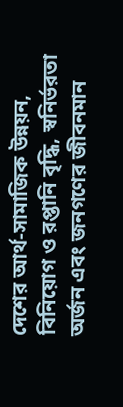দেশের আর্থ-সামাজিক উন্নয়ন, বিনিয়োগ ও রপ্তানি বৃদ্ধি, স্বনির্ভরতা অর্জন এবং জনগণের জীবনমান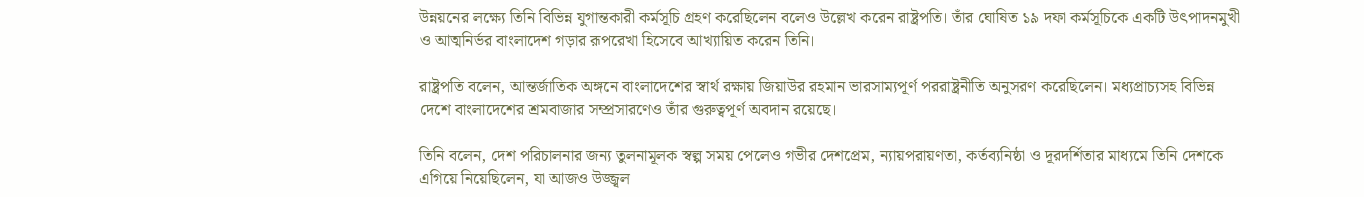উন্নয়নের লক্ষ্যে তিনি বিভিন্ন যুগান্তকারী কর্মসূচি গ্রহণ করেছিলেন বলেও উল্লেখ করেন রাষ্ট্রপতি। তাঁর ঘোষিত ১৯ দফা কর্মসূচিকে একটি উৎপাদনমুখী ও আত্মনির্ভর বাংলাদেশ গড়ার রূপরেখা হিসেবে আখ্যায়িত করেন তিনি।

রাষ্ট্রপতি বলেন, আন্তর্জাতিক অঙ্গনে বাংলাদেশের স্বার্থ রক্ষায় জিয়াউর রহমান ভারসাম্যপূর্ণ পররাষ্ট্রনীতি অনুসরণ করেছিলেন। মধ্যপ্রাচ্যসহ বিভিন্ন দেশে বাংলাদেশের শ্রমবাজার সম্প্রসারণেও তাঁর গুরুত্বপূর্ণ অবদান রয়েছে।

তিনি বলেন, দেশ পরিচালনার জন্য তুলনামূলক স্বল্প সময় পেলেও গভীর দেশপ্রেম, ন্যায়পরায়ণতা, কর্তব্যনিষ্ঠা ও দূরদর্শিতার মাধ্যমে তিনি দেশকে এগিয়ে নিয়েছিলেন, যা আজও উজ্জ্বল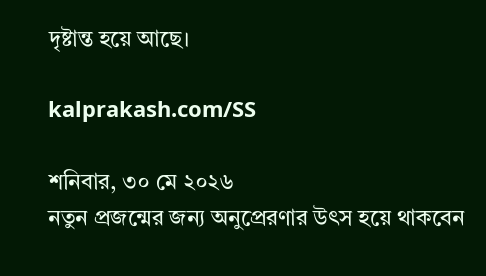দৃষ্টান্ত হয়ে আছে।

kalprakash.com/SS

শনিবার, ৩০ মে ২০২৬
নতুন প্রজন্মের জন্য অনুপ্রেরণার উৎস হয়ে থাকবেন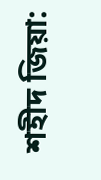শহীদ জিয়া: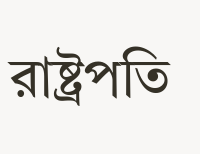রাষ্ট্রপতি